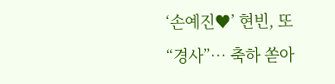‘손예진♥’ 현빈, 또 “경사”… 축하 쏟아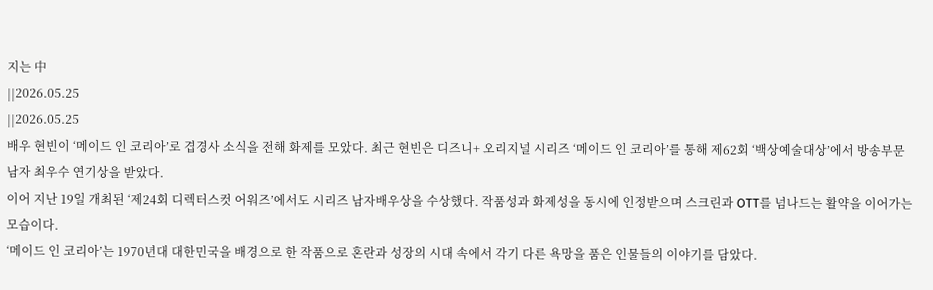지는 中
||2026.05.25
||2026.05.25
배우 현빈이 ‘메이드 인 코리아’로 겹경사 소식을 전해 화제를 모았다. 최근 현빈은 디즈니+ 오리지널 시리즈 ‘메이드 인 코리아’를 통해 제62회 ‘백상예술대상’에서 방송부문 남자 최우수 연기상을 받았다.
이어 지난 19일 개최된 ‘제24회 디렉터스컷 어워즈’에서도 시리즈 남자배우상을 수상했다. 작품성과 화제성을 동시에 인정받으며 스크린과 OTT를 넘나드는 활약을 이어가는 모습이다.
‘메이드 인 코리아’는 1970년대 대한민국을 배경으로 한 작품으로 혼란과 성장의 시대 속에서 각기 다른 욕망을 품은 인물들의 이야기를 담았다.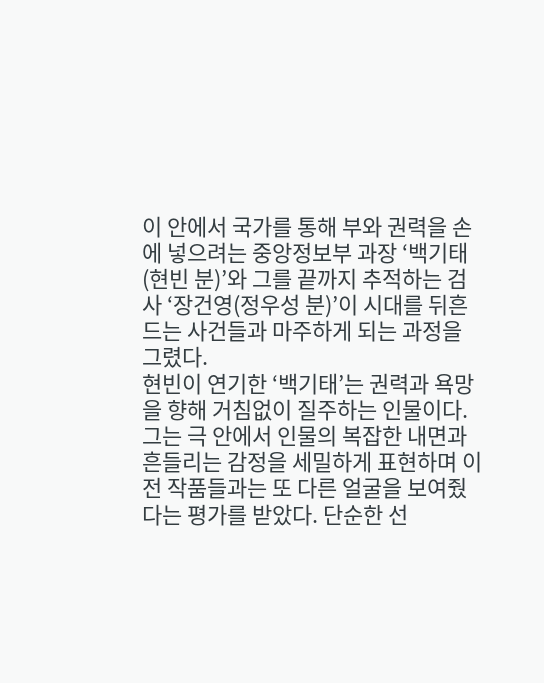이 안에서 국가를 통해 부와 권력을 손에 넣으려는 중앙정보부 과장 ‘백기태(현빈 분)’와 그를 끝까지 추적하는 검사 ‘장건영(정우성 분)’이 시대를 뒤흔드는 사건들과 마주하게 되는 과정을 그렸다.
현빈이 연기한 ‘백기태’는 권력과 욕망을 향해 거침없이 질주하는 인물이다. 그는 극 안에서 인물의 복잡한 내면과 흔들리는 감정을 세밀하게 표현하며 이전 작품들과는 또 다른 얼굴을 보여줬다는 평가를 받았다. 단순한 선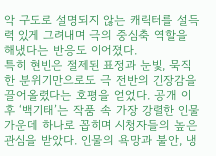악 구도로 설명되지 않는 캐릭터를 설득력 있게 그려내며 극의 중심축 역할을 해냈다는 반응도 이어졌다.
특히 현빈은 절제된 표정과 눈빛, 묵직한 분위기만으로도 극 전반의 긴장감을 끌어올렸다는 호평을 얻었다. 공개 이후 ‘백기태’는 작품 속 가장 강렬한 인물 가운데 하나로 꼽히며 시청자들의 높은 관심을 받았다. 인물의 욕망과 불안, 냉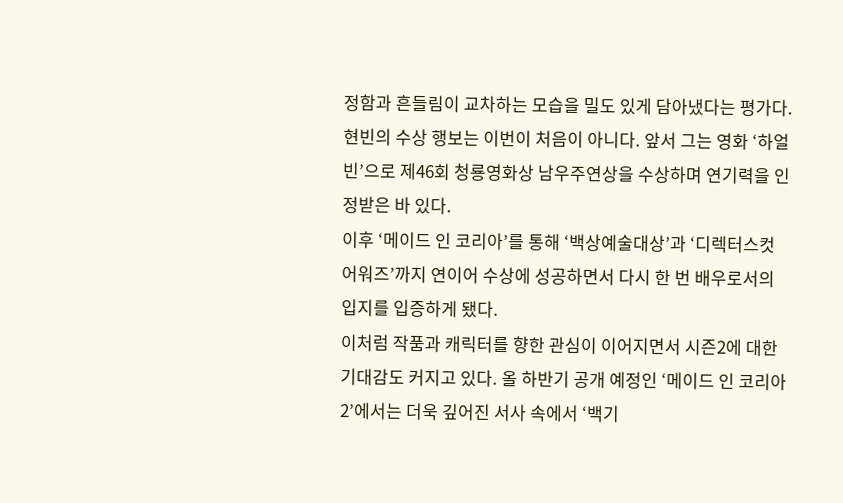정함과 흔들림이 교차하는 모습을 밀도 있게 담아냈다는 평가다.
현빈의 수상 행보는 이번이 처음이 아니다. 앞서 그는 영화 ‘하얼빈’으로 제46회 청룡영화상 남우주연상을 수상하며 연기력을 인정받은 바 있다.
이후 ‘메이드 인 코리아’를 통해 ‘백상예술대상’과 ‘디렉터스컷 어워즈’까지 연이어 수상에 성공하면서 다시 한 번 배우로서의 입지를 입증하게 됐다.
이처럼 작품과 캐릭터를 향한 관심이 이어지면서 시즌2에 대한 기대감도 커지고 있다. 올 하반기 공개 예정인 ‘메이드 인 코리아 2’에서는 더욱 깊어진 서사 속에서 ‘백기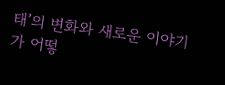태’의 변화와 새로운 이야기가 어떻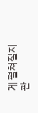게 펼쳐질지 관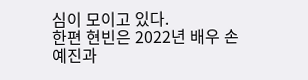심이 모이고 있다.
한편 현빈은 2022년 배우 손예진과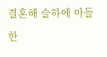결혼해 슬하에 아들 한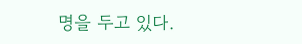명을 두고 있다.